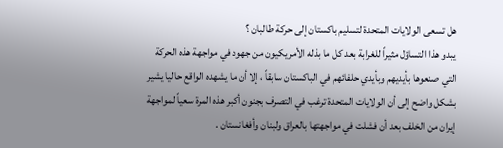هل تسعى الولايات المتحدة لتسليم باكستان إلى حركة طالبان ؟
يبدو هذا التساؤل مثيراً للغرابة بعد كل ما بذله الأمريكيون من جهود في مواجهة هذه الحركة التي صنعوها بأيديهم وبأيدي حلفائهم في الباكستان سابقاً ، إلا أن ما يشهده الواقع حاليا يشير بشكل واضح إلى أن الولايات المتحدة ترغب في التصرف بجنون أكبر هذه المرة سعياً لمواجهة إيران من الخلف بعد أن فشلت في مواجهتها بالعراق ولبنان وأفغانستان .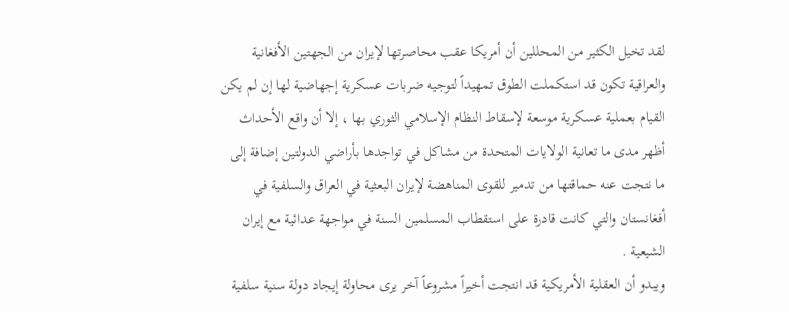لقد تخيل الكثير من المحللين أن أمريكا عقب محاصرتها لإيران من الجهتين الأفغانية والعراقية تكون قد استكملت الطوق تمهيداً لتوجيه ضربات عسكرية إجهاضية لها إن لم يكن القيام بعملية عسكرية موسعة لإسقاط النظام الإسلامي الثوري بها ، إلا أن واقع الأحداث أظهر مدى ما تعانية الولايات المتحدة من مشاكل في تواجدها بأراضي الدولتين إضافة إلى ما نتجت عنه حماقتها من تدمير للقوى المناهضة لإيران البعثية في العراق والسلفية في أفغانستان والتي كانت قادرة على استقطاب المسلمين السنة في مواجهة عدائية مع إيران الشيعية .
ويبدو أن العقلية الأمريكية قد انتجت أخيراً مشروعاً آخر يرى محاولة إيجاد دولة سنية سلفية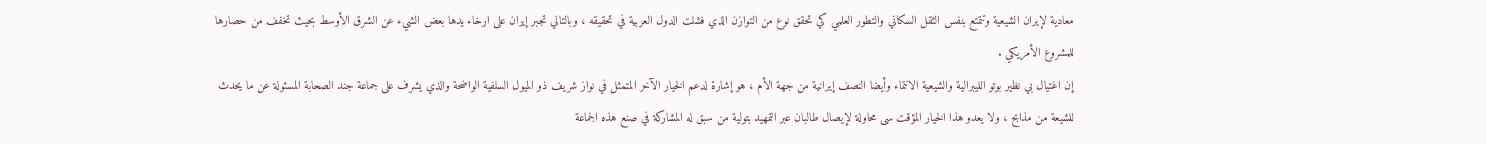معادية لإيران الشيعية وتتمتع بنفس الثقل السكاني والتطور العلمي كي تحقق نوع من التوازن الذي فشلت الدول العربية في تحقيقه ، وبالتالي تجبر إيران على ارخاء يدها بعض الشيء عن الشرق الأوسط بحيث تخفف من حصارها للمشروع الأمريكي .
إن اغتيال بي نظير بوتو الليبرالية والشيعية الانتماء وأيضا النصف إيرانية من جهة الأم ، هو إشارة لدعم الخيار الآخر المتمثل في نواز شريف ذو الميول السلفية الواضحة والذي يشرف على جماعة جند الصحابة المسئولة عن ما يحدث للشيعة من مذابح ، ولا يعدو هذا الخيار المؤقت سى محاولة لإيصال طالبان عبر التمهيد بتولية من سبق له المشاركة في صنع هذه الجماعة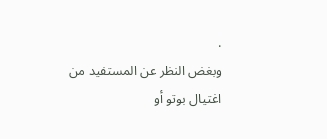.
وبغض النظر عن المستفيد من اغتيال بوتو أو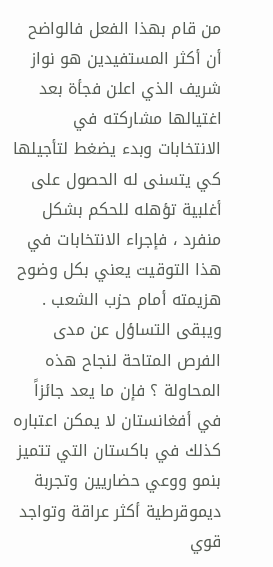من قام بهذا الفعل فالواضح أن أكثر المستفيدين هو نواز شريف الذي اعلن فجأة بعد اغتيالها مشاركته في الانتخابات وبدء يضغط لتأجيلها كي يتسنى له الحصول على أغلبية تؤهله للحكم بشكل منفرد ، فإجراء الانتخابات في هذا التوقيت يعني بكل وضوح هزيمته أمام حزب الشعب .
ويبقى التساؤل عن مدى الفرص المتاحة لنجاح هذه المحاولة ؟ فإن ما يعد جائزاً في أفغانستان لا يمكن اعتباره كذلك في باكستان التي تتميز بنمو ووعي حضاريين وتجربة ديموقرطية أكثر عراقة وتواجد قوي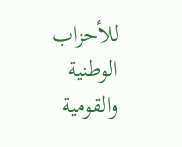للأحزاب الوطنية والقومية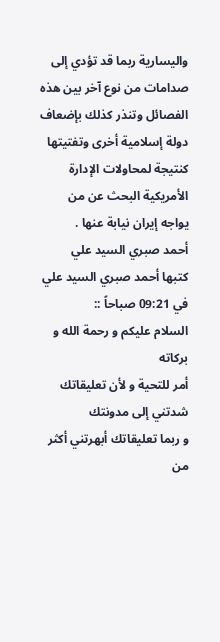واليسارية ربما قد تؤدي إلى صدامات من نوع آخر بين هذه الفصائل وتنذر كذلك بإضعاف دولة إسلامية أخرى وتفتيتها كنتيجة لمحاولات الإدارة الأمريكية البحث عن من يواجه إيران نيابة عنها .
أحمد صبري السيد علي
كتبها أحمد صبري السيد علي في 09:21 صباحاً ::
السلام عليكم و رحمة الله و بركاته
أمر للتحية و لأن تعليقاتك شدتني إلى مدونتك
و ربما تعليقاتك أبهرتني أكثر من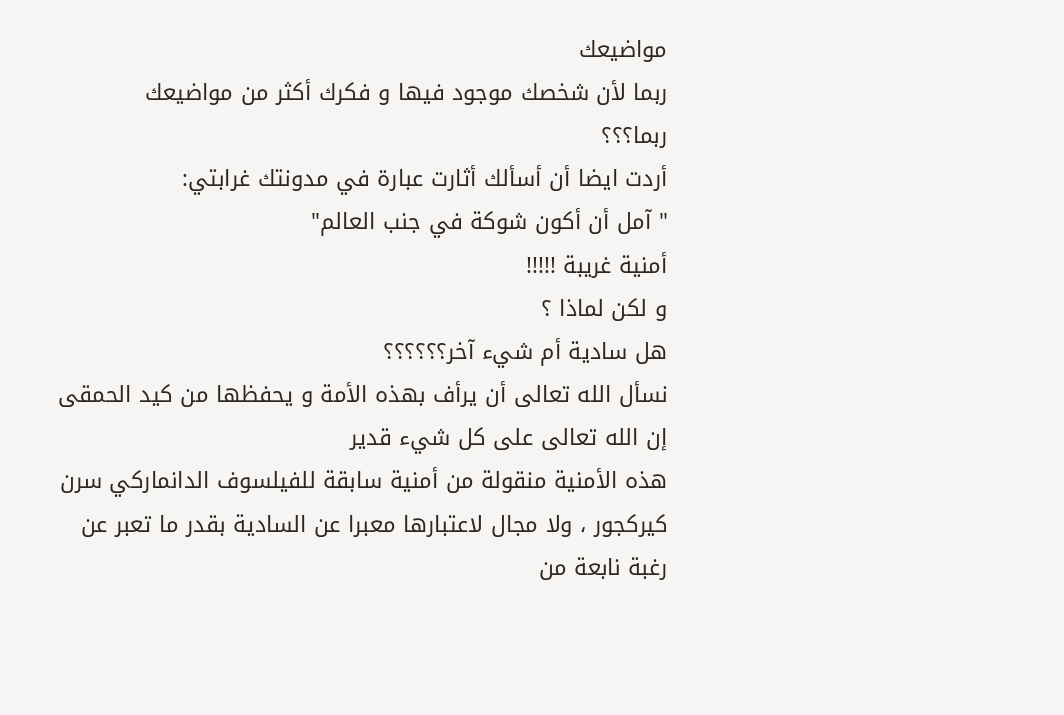مواضيعك
ربما لأن شخصك موجود فيها و فكرك أكثر من مواضيعك
ربما؟؟؟
أردت ايضا أن أسألك أثارت عبارة في مدونتك غرابتي:
" آمل أن أكون شوكة في جنب العالم"
أمنية غريبة !!!!!
و لكن لماذا ؟
هل سادية أم شيء آخر؟؟؟؟؟؟
نسأل الله تعالى أن يرأف بهذه الأمة و يحفظها من كيد الحمقى
إن الله تعالى على كل شيء قدير
هذه الأمنية منقولة من أمنية سابقة للفيلسوف الدانماركي سرن كيركجور ، ولا مجال لاعتبارها معبرا عن السادية بقدر ما تعبر عن رغبة نابعة من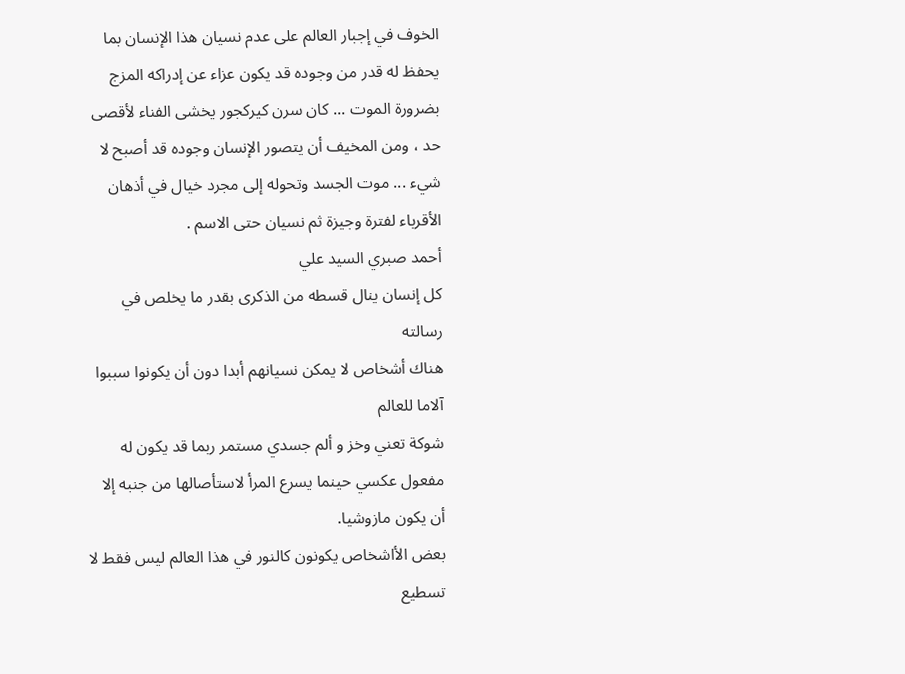الخوف في إجبار العالم على عدم نسيان هذا الإنسان بما يحفظ له قدر من وجوده قد يكون عزاء عن إدراكه المزج بضرورة الموت ... كان سرن كيركجور يخشى الفناء لأقصى حد ، ومن المخيف أن يتصور الإنسان وجوده قد أصبح لا شيء ... موت الجسد وتحوله إلى مجرد خيال في أذهان الأقرباء لفترة وجيزة ثم نسيان حتى الاسم .
أحمد صبري السيد علي
كل إنسان ينال قسطه من الذكرى بقدر ما يخلص في رسالته
هناك أشخاص لا يمكن نسيانهم أبدا دون أن يكونوا سببوا آلاما للعالم
شوكة تعني وخز و ألم جسدي مستمر ربما قد يكون له مفعول عكسي حينما يسرع المرأ لاستأصالها من جنبه إلا أن يكون مازوشيا.
بعض الأاشخاص يكونون كالنور في هذا العالم ليس فقط لا تسطيع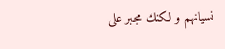نسيانهم و لكنك مجبر على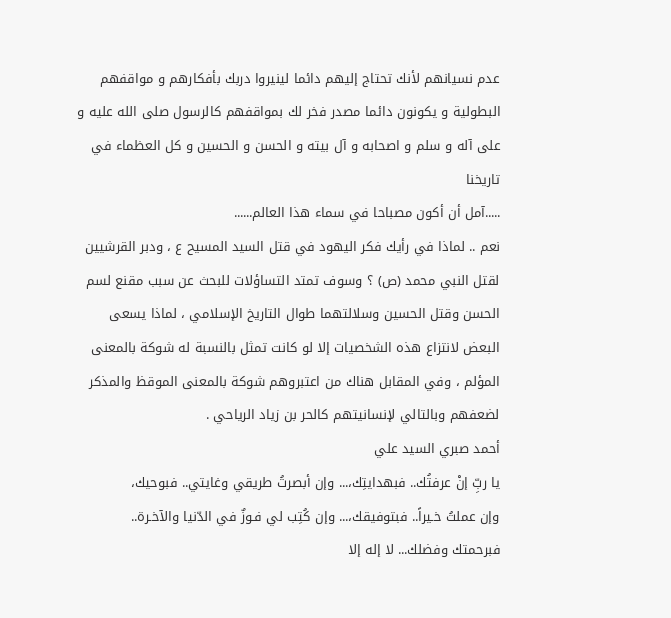عدم نسيانهم لأنك تحتاج إليهم دائما لينيروا دربك بأفكارهم و مواقفهم البطولية و يكونون دائما مصدر فخر لك بمواقفهم كالرسول صلى الله عليه و على آله و سلم و اصحابه و آل بيته و الحسن و الحسين و كل العظماء في تاريخنا
.....آمل أن أكون مصباحا في سماء هذا العالم......
نعم .. لماذا في رأيك فكر اليهود في قتل السيد المسيح ع ، ودبر القرشيين لقتل النبي محمد (ص) ؟ وسوف تمتد التساؤلات للبحث عن سبب مقنع لسم الحسن وقتل الحسين وسلالتهما طوال التاريخ الإسلامي ، لماذا يسعى البعض لانتزاع هذه الشخصيات إلا لو كانت تمثل بالنسبة له شوكة بالمعنى المؤلم ، وفي المقابل هناك من اعتبروهم شوكة بالمعنى الموقظ والمذكر لضعفهم وبالتالي لإنسانيتهم كالحر بن زياد الرياحي .
أحمد صبري السيد علي
يا ربِّ إنْ عرفتُك.. فبهدايتِك،... وإن أبصرتُ طريقي وغايتي.. فبوحيك،
وإن عملتُ خـيراً.. فبتوفيقك،... وإن كُتِب لي فـوزٌ في الدّنيا والآخـرة..
فبرحمتك وفضلك... لا إله إلا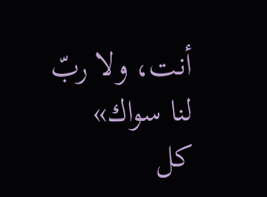أنت، ولا ربّ لنا سواك»
كل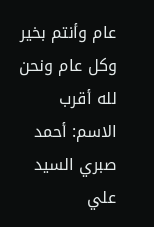عام وأنتم بخير وكل عام ونحن لله أقرب
الاسم: أحمد صبري السيد علي